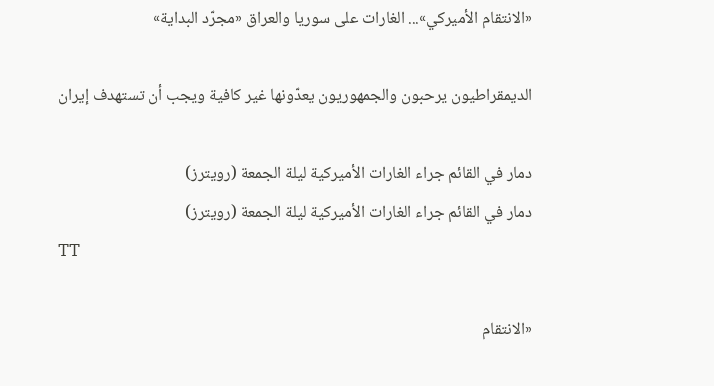«الانتقام الأميركي»... الغارات على سوريا والعراق «مجرّد البداية»

الديمقراطيون يرحبون والجمهوريون يعدّونها غير كافية ويجب أن تستهدف إيران

دمار في القائم جراء الغارات الأميركية ليلة الجمعة (رويترز)
دمار في القائم جراء الغارات الأميركية ليلة الجمعة (رويترز)
TT

«الانتقام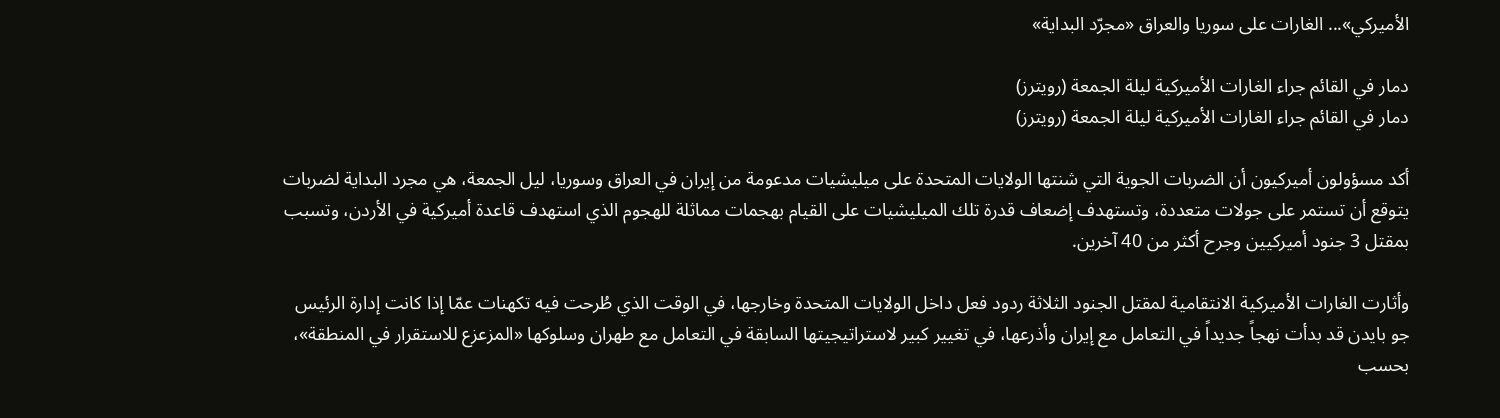الأميركي»... الغارات على سوريا والعراق «مجرّد البداية»

دمار في القائم جراء الغارات الأميركية ليلة الجمعة (رويترز)
دمار في القائم جراء الغارات الأميركية ليلة الجمعة (رويترز)

أكد مسؤولون أميركيون أن الضربات الجوية التي شنتها الولايات المتحدة على ميليشيات مدعومة من إيران في العراق وسوريا، ليل الجمعة، هي مجرد البداية لضربات يتوقع أن تستمر على جولات متعددة، وتستهدف إضعاف قدرة تلك الميليشيات على القيام بهجمات مماثلة للهجوم الذي استهدف قاعدة أميركية في الأردن، وتسبب بمقتل 3 جنود أميركيين وجرح أكثر من 40 آخرين.

وأثارت الغارات الأميركية الانتقامية لمقتل الجنود الثلاثة ردود فعل داخل الولايات المتحدة وخارجها، في الوقت الذي طُرحت فيه تكهنات عمّا إذا كانت إدارة الرئيس جو بايدن قد بدأت نهجاً جديداً في التعامل مع إيران وأذرعها، في تغيير كبير لاستراتيجيتها السابقة في التعامل مع طهران وسلوكها «المزعزع للاستقرار في المنطقة»، بحسب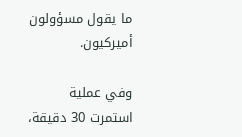ما يقول مسؤولون أميركيون.

وفي عملية استمرت 30 دقيقة،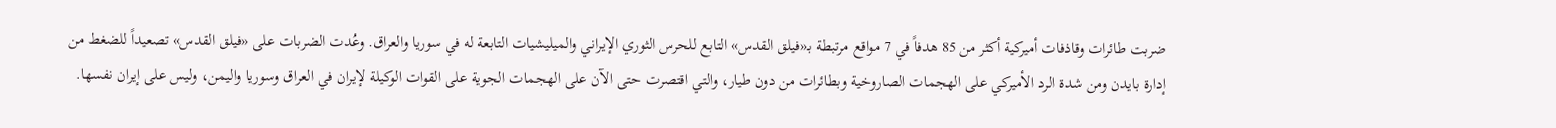ضربت طائرات وقاذفات أميركية أكثر من 85 هدفاً في 7 مواقع مرتبطة بـ«فيلق القدس» التابع للحرس الثوري الإيراني والميليشيات التابعة له في سوريا والعراق. وعُدت الضربات على «فيلق القدس» تصعيداً للضغط من إدارة بايدن ومن شدة الرد الأميركي على الهجمات الصاروخية وبطائرات من دون طيار، والتي اقتصرت حتى الآن على الهجمات الجوية على القوات الوكيلة لإيران في العراق وسوريا واليمن، وليس على إيران نفسها.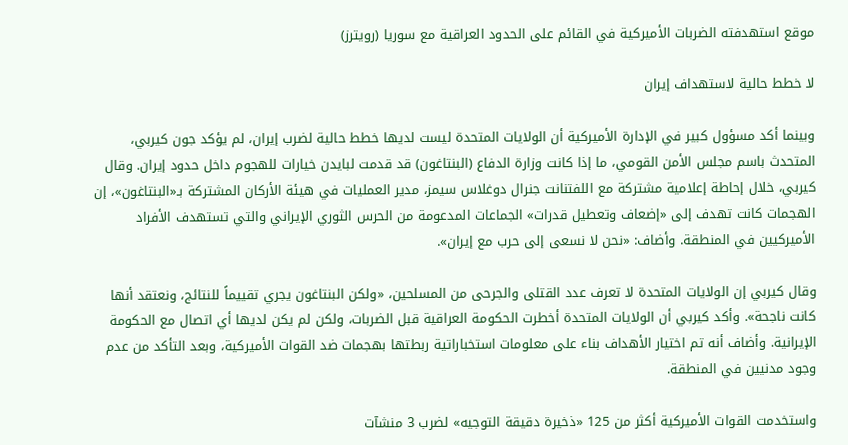موقع استهدفته الضربات الأميركية في القائم على الحدود العراقية مع سوريا (رويترز)

لا خطط حالية لاستهداف إيران

وبينما أكد مسؤول كبير في الإدارة الأميركية أن الولايات المتحدة ليست لديها خطط حالية لضرب إيران، لم يؤكد جون كيربي، المتحدث باسم مجلس الأمن القومي، ما إذا كانت وزارة الدفاع (البنتاغون) قد قدمت لبايدن خيارات للهجوم داخل حدود إيران. وقال كيربي، خلال إحاطة إعلامية مشتركة مع اللفتنانت جنرال دوغلاس سيمز، مدير العمليات في هيئة الأركان المشتركة بـ«البنتاغون»، إن الهجمات كانت تهدف إلى «إضعاف وتعطيل قدرات» الجماعات المدعومة من الحرس الثوري الإيراني والتي تستهدف الأفراد الأميركيين في المنطقة. وأضاف: «نحن لا نسعى إلى حرب مع إيران».

وقال كيربي إن الولايات المتحدة لا تعرف عدد القتلى والجرحى من المسلحين، «ولكن البنتاغون يجري تقييماً للنتائج، ونعتقد أنها كانت ناجحة». وأكد كيربي أن الولايات المتحدة أخطرت الحكومة العراقية قبل الضربات، ولكن لم يكن لديها أي اتصال مع الحكومة الإيرانية. وأضاف أنه تم اختيار الأهداف بناء على معلومات استخباراتية ربطتها بهجمات ضد القوات الأميركية، وبعد التأكد من عدم وجود مدنيين في المنطقة.

واستخدمت القوات الأميركية أكثر من 125 «ذخيرة دقيقة التوجيه» لضرب 3 منشآت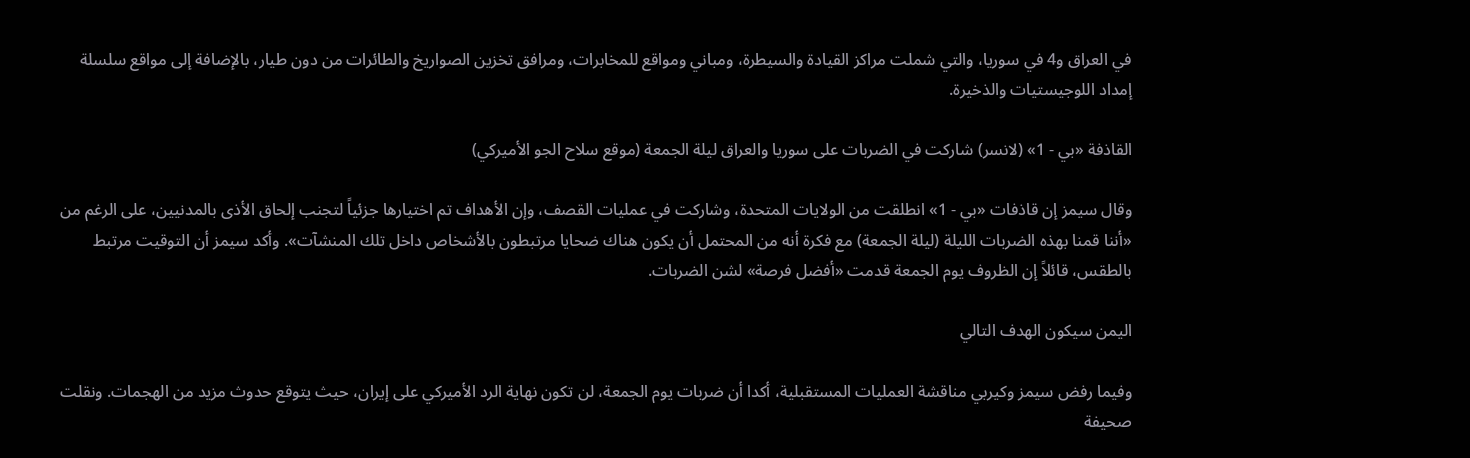في العراق و4 في سوريا، والتي شملت مراكز القيادة والسيطرة، ومباني ومواقع للمخابرات، ومرافق تخزين الصواريخ والطائرات من دون طيار، بالإضافة إلى مواقع سلسلة إمداد اللوجيستيات والذخيرة.

القاذفة «بي - 1» (لانسر) شاركت في الضربات على سوريا والعراق ليلة الجمعة (موقع سلاح الجو الأميركي)

وقال سيمز إن قاذفات «بي - 1» انطلقت من الولايات المتحدة، وشاركت في عمليات القصف، وإن الأهداف تم اختيارها جزئياً لتجنب إلحاق الأذى بالمدنيين، على الرغم من «أننا قمنا بهذه الضربات الليلة (ليلة الجمعة) مع فكرة أنه من المحتمل أن يكون هناك ضحايا مرتبطون بالأشخاص داخل تلك المنشآت». وأكد سيمز أن التوقيت مرتبط بالطقس، قائلاً إن الظروف يوم الجمعة قدمت «أفضل فرصة» لشن الضربات.

اليمن سيكون الهدف التالي

وفيما رفض سيمز وكيربي مناقشة العمليات المستقبلية، أكدا أن ضربات يوم الجمعة، لن تكون نهاية الرد الأميركي على إيران، حيث يتوقع حدوث مزيد من الهجمات. ونقلت صحيفة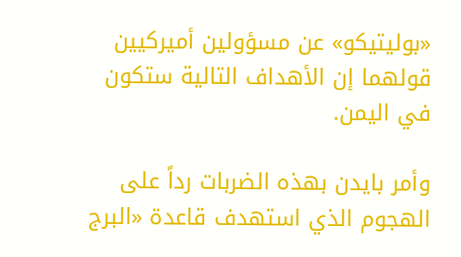«بوليتيكو» عن مسؤولين أميركيين قولهما إن الأهداف التالية ستكون في اليمن.

وأمر بايدن بهذه الضربات رداً على الهجوم الذي استهدف قاعدة «البرج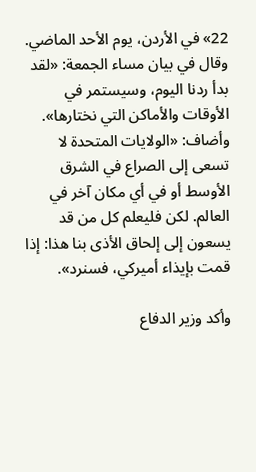22» في الأردن، يوم الأحد الماضي. وقال في بيان مساء الجمعة: «لقد بدأ ردنا اليوم، وسيستمر في الأوقات والأماكن التي نختارها». وأضاف: «الولايات المتحدة لا تسعى إلى الصراع في الشرق الأوسط أو في أي مكان آخر في العالم. لكن فليعلم كل من قد يسعون إلى إلحاق الأذى بنا هذا: إذا قمت بإيذاء أميركي، فسنرد».

وأكد وزير الدفاع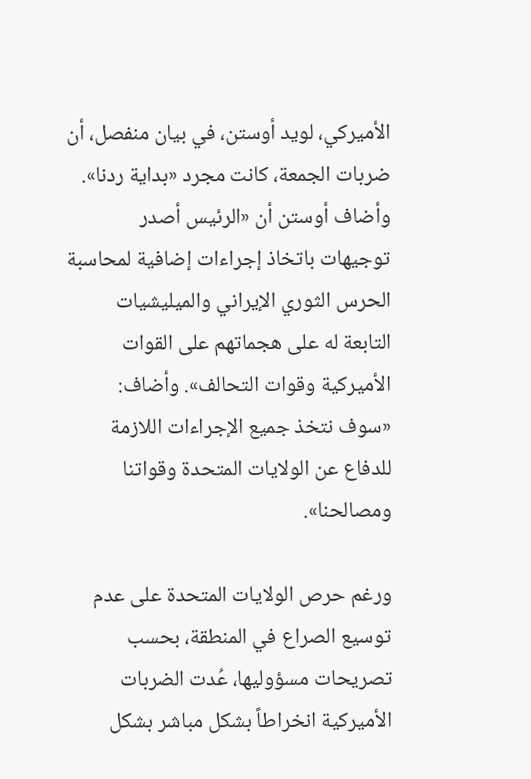الأميركي، لويد أوستن، في بيان منفصل، أن ضربات الجمعة، كانت مجرد «بداية ردنا». وأضاف أوستن أن «الرئيس أصدر توجيهات باتخاذ إجراءات إضافية لمحاسبة الحرس الثوري الإيراني والميليشيات التابعة له على هجماتهم على القوات الأميركية وقوات التحالف». وأضاف: «سوف نتخذ جميع الإجراءات اللازمة للدفاع عن الولايات المتحدة وقواتنا ومصالحنا».

ورغم حرص الولايات المتحدة على عدم توسيع الصراع في المنطقة، بحسب تصريحات مسؤوليها، عُدت الضربات الأميركية انخراطاً بشكل مباشر بشكل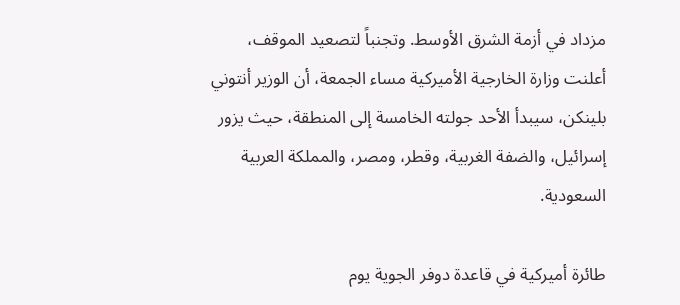مزداد في أزمة الشرق الأوسط. وتجنباً لتصعيد الموقف، أعلنت وزارة الخارجية الأميركية مساء الجمعة، أن الوزير أنتوني بلينكن، سيبدأ الأحد جولته الخامسة إلى المنطقة، حيث يزور إسرائيل، والضفة الغربية، وقطر، ومصر، والمملكة العربية السعودية.

طائرة أميركية في قاعدة دوفر الجوية يوم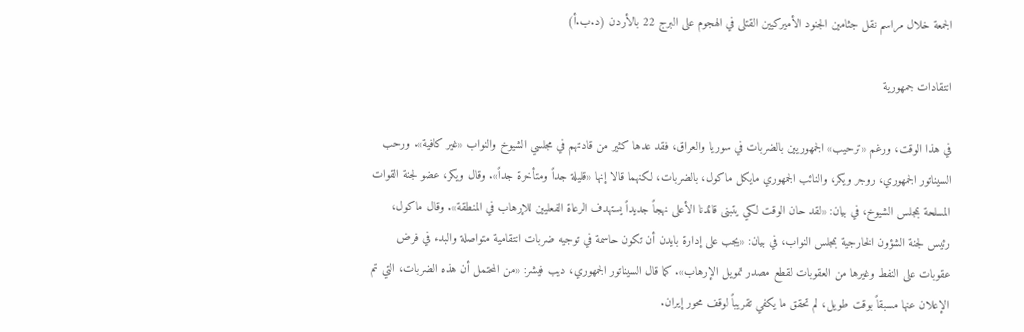الجمعة خلال مراسم نقل جثامين الجنود الأميركيين القتلى في الهجوم على البرج 22 بالأردن (د.ب.أ)

انتقادات جمهورية

في هذا الوقت، ورغم «ترحيب» الجمهوريين بالضربات في سوريا والعراق، فقد عدها كثير من قادتهم في مجلسي الشيوخ والنواب «غير كافية». ورحب السيناتور الجمهوري، روجر ويكر، والنائب الجمهوري مايكل ماكول، بالضربات، لكنهما قالا إنها «قليلة جداً ومتأخرة جداً». وقال ويكر، عضو لجنة القوات المسلحة بمجلس الشيوخ، في بيان: «لقد حان الوقت لكي يتبنى قائدنا الأعلى نهجاً جديداً يستهدف الرعاة الفعليين للإرهاب في المنطقة». وقال ماكول، رئيس لجنة الشؤون الخارجية بمجلس النواب، في بيان: «يجب على إدارة بايدن أن تكون حاسمة في توجيه ضربات انتقامية متواصلة والبدء في فرض عقوبات على النفط وغيرها من العقوبات لقطع مصدر تمويل الإرهاب». كما قال السيناتور الجمهوري، ديب فيشر: «من المحتمل أن هذه الضربات، التي تم الإعلان عنها مسبقاً بوقت طويل، لم تحقق ما يكفي تقريباً لوقف محور إيران.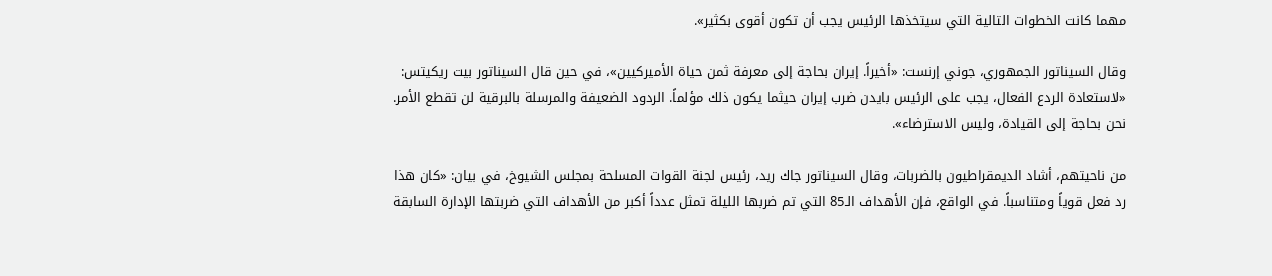مهما كانت الخطوات التالية التي سيتخذها الرئيس يجب أن تكون أقوى بكثير».

وقال السيناتور الجمهوري، جوني إرنست: «أخيراً. إيران بحاجة إلى معرفة ثمن حياة الأميركيين»، في حين قال السيناتور بيت ريكيتس: «لاستعادة الردع الفعال، يجب على الرئيس بايدن ضرب إيران حيثما يكون ذلك مؤلماً. الردود الضعيفة والمرسلة بالبرقية لن تقطع الأمر. نحن بحاجة إلى القيادة، وليس الاسترضاء».

من ناحيتهم، أشاد الديمقراطيون بالضربات، وقال السيناتور جاك ريد، رئيس لجنة القوات المسلحة بمجلس الشيوخ، في بيان: «كان هذا رد فعل قوياً ومتناسباً. في الواقع، فإن الأهداف الـ85 التي تم ضربها الليلة تمثل عدداً أكبر من الأهداف التي ضربتها الإدارة السابقة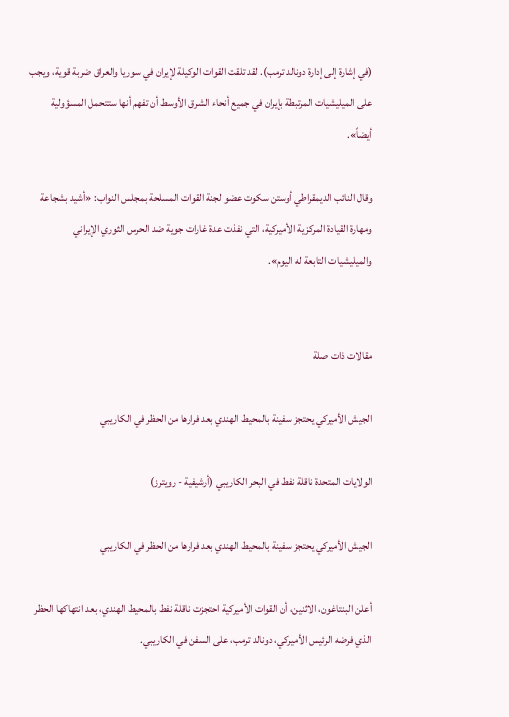(في إشارة إلى إدارة دونالد ترمب). لقد تلقت القوات الوكيلة لإيران في سوريا والعراق ضربة قوية، ويجب على الميليشيات المرتبطة بإيران في جميع أنحاء الشرق الأوسط أن تفهم أنها ستتحمل المسؤولية أيضاً».

وقال النائب الديمقراطي أوستن سكوت عضو لجنة القوات المسلحة بمجلس النواب: «أشيد بشجاعة ومهارة القيادة المركزية الأميركية، التي نفذت عدة غارات جوية ضد الحرس الثوري الإيراني والميليشيات التابعة له اليوم».


مقالات ذات صلة

الجيش الأميركي يحتجز سفينة بالمحيط الهندي بعد فرارها من الحظر في الكاريبي

الولايات المتحدة ناقلة نفط في البحر الكاريبي (أرشيفية - رويترز)

الجيش الأميركي يحتجز سفينة بالمحيط الهندي بعد فرارها من الحظر في الكاريبي

أعلن البنتاغون، الاثنين، أن القوات الأميركية احتجزت ناقلة نفط بالمحيط الهندي، بعد انتهاكها الحظر الذي فرضه الرئيس الأميركي، دونالد ترمب، على السفن في الكاريبي.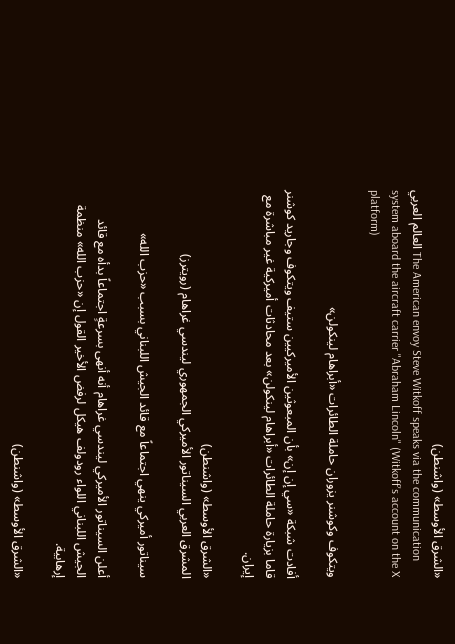«الشرق الأوسط» (واشنطن)
العالم العربي The American envoy Steve Witkoff speaks via the communication system aboard the aircraft carrier "Abraham Lincoln" (Witkoff's account on the X platform)

ويتكوف وكوشنر يزوران حاملة الطائرات «أبراهام لينكولن»

أفادت شبكة «سي إن إن» بأن المبعوثين الأميركيين ستيف ويتكوف وجاريد كوشنر قاما بزيارة حاملة الطائرات «أبراهام لينكولن» بعد محادثات أميركية غير مباشرة مع إيران.

«الشرق الأوسط» (واشنطن)
المشرق العربي السيناتور الأميركي الجمهوري ليندسي غراهام (رويترز)

سيناتور أميركي ينهي اجتماعاً مع قائد الجيش اللبناني بسبب «حزب الله»

أعلن السيناتور الأميركي ليندسي غراهام أنه أنهى بسرعةٍ اجتماعاً بدأه مع قائد الجيش اللبناني اللواء رودولف هيكل لرفض الأخير القول إن «حزب الله» منظمة إرهابية.

«الشرق الأوسط» (واشنطن)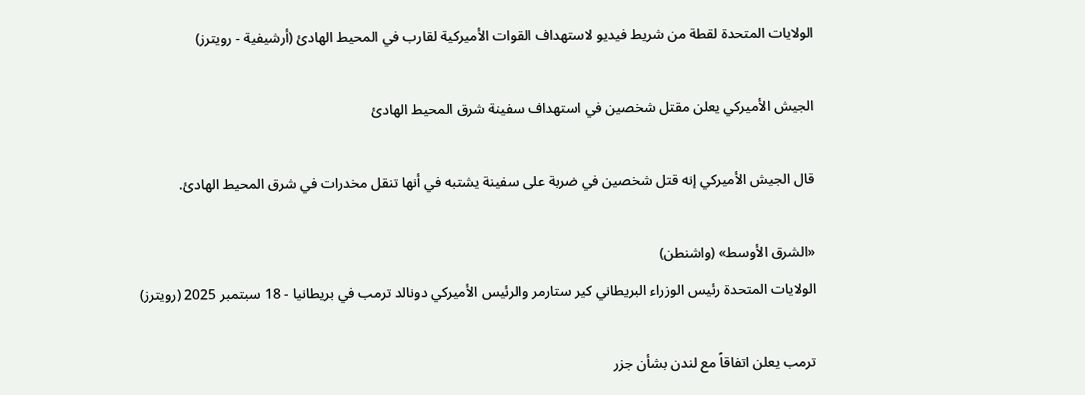الولايات المتحدة لقطة من شريط فيديو لاستهداف القوات الأميركية لقارب في المحيط الهادئ (أرشيفية - رويترز)

الجيش الأميركي يعلن مقتل شخصين في استهداف سفينة شرق المحيط الهادئ

قال الجيش الأميركي إنه قتل شخصين في ضربة على سفينة يشتبه ‌في أنها ‌تنقل ‌مخدرات في شرق ‌المحيط الهادئ.

«الشرق الأوسط» (واشنطن)
الولايات المتحدة رئيس الوزراء البريطاني كير ستارمر والرئيس الأميركي دونالد ترمب في بريطانيا - 18 سبتمبر 2025 (رويترز)

ترمب يعلن اتفاقاً مع لندن بشأن جزر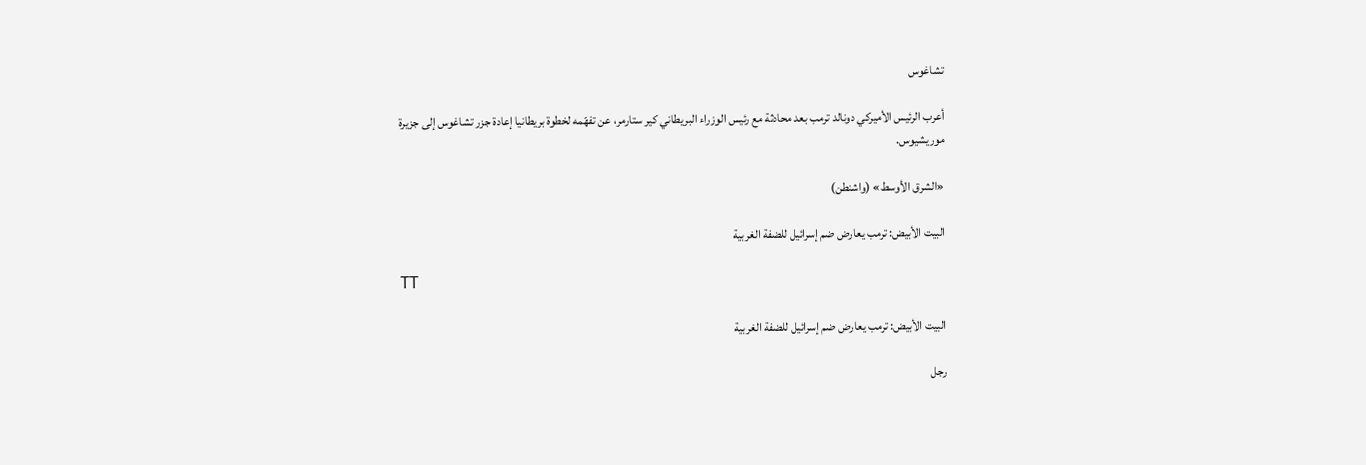تشاغوس

أعرب الرئيس الأميركي دونالد ترمب بعد محادثة مع رئيس الوزراء البريطاني كير ستارمر، عن تفهّمه لخطوة بريطانيا إعادة جزر تشاغوس إلى جزيرة موريشيوس.

«الشرق الأوسط» (واشنطن)

البيت الأبيض: ترمب يعارض ضم إسرائيل للضفة الغربية

TT

البيت الأبيض: ترمب يعارض ضم إسرائيل للضفة الغربية

رجل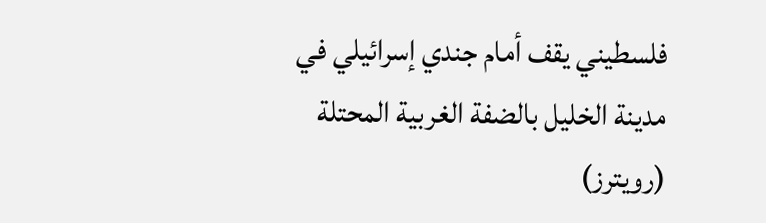فلسطيني يقف أمام جندي إسرائيلي في مدينة الخليل بالضفة الغربية المحتلة (رويترز)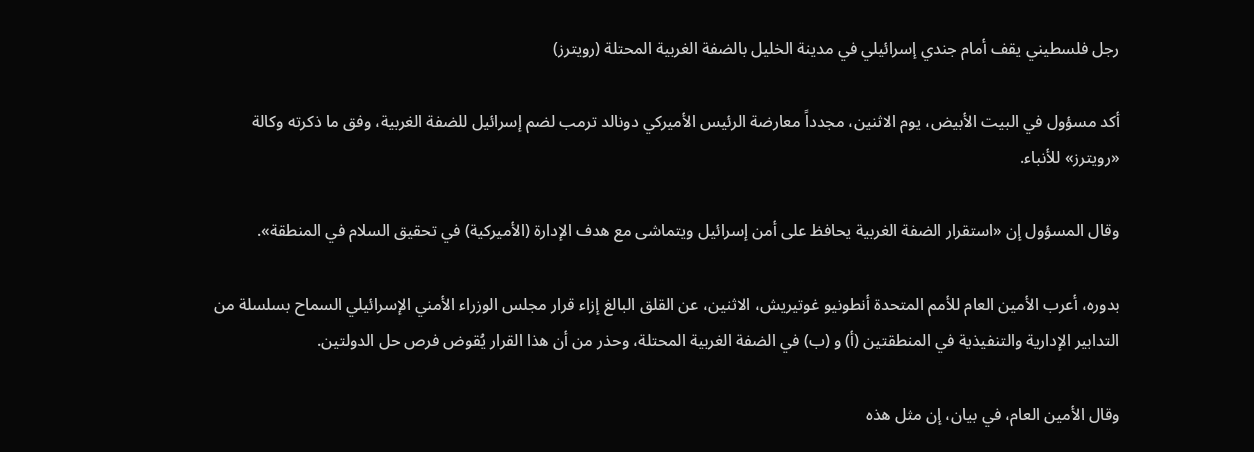رجل فلسطيني يقف أمام جندي إسرائيلي في مدينة الخليل بالضفة الغربية المحتلة (رويترز)

أكد مسؤول في ‌البيت الأبيض، ‌يوم الاثنين، مجدداً معارضة ‌الرئيس الأميركي دونالد ترمب لضم إسرائيل للضفة الغربية، وفق ما ذكرته وكالة «رويترز» للأنباء.

وقال ‌المسؤول إن ‍«استقرار الضفة الغربية يحافظ على أمن إسرائيل ويتماشى مع هدف الإدارة (الأميركية) في تحقيق السلام في المنطقة».

بدوره، أعرب الأمين العام للأمم المتحدة أنطونيو غوتيريش، الاثنين، عن القلق البالغ إزاء قرار مجلس الوزراء الأمني الإسرائيلي السماح بسلسلة من التدابير الإدارية والتنفيذية في المنطقتين (أ) و (ب) في الضفة الغربية المحتلة، وحذر من أن هذا القرار يُقوض فرص حل الدولتين.

وقال الأمين العام، في بيان، إن مثل هذه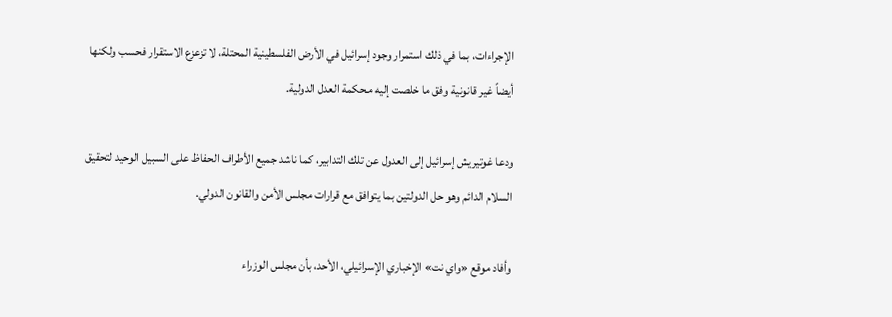الإجراءات، بما في ذلك استمرار وجود إسرائيل في الأرض الفلسطينية المحتلة، لا تزعزع الاستقرار فحسب ولكنها أيضاً غير قانونية وفق ما خلصت إليه مـحكمة العدل الدولية.

ودعا غوتيريش إسرائيل إلى العدول عن تلك التدابير، كما ناشد جميع الأطراف الحفاظ على السبيل الوحيد لتحقيق السلام الدائم وهو حل الدولتين بما يتوافق مع قرارات مجلس الأمن والقانون الدولي.

وأفاد موقع «واي نت» الإخباري الإسرائيلي، الأحد، بأن مجلس الوزراء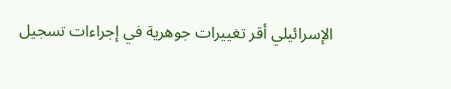الإسرائيلي أقر تغييرات جوهرية في إجراءات تسجيل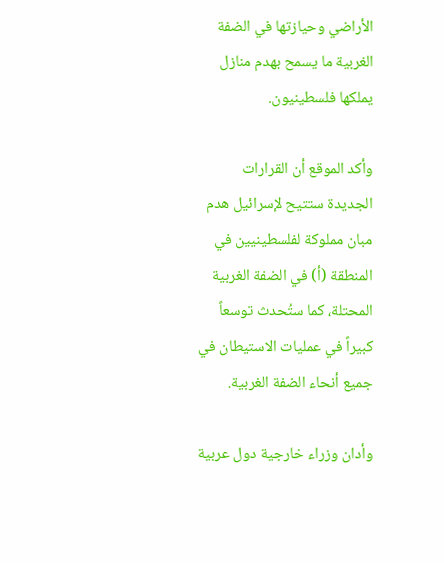الأراضي وحيازتها في الضفة الغربية ما يسمح بهدم منازل يملكها فلسطينيون.

وأكد الموقع أن القرارات الجديدة ستتيح لإسرائيل هدم مبان مملوكة لفلسطينيين في المنطقة (أ) في الضفة الغربية المحتلة، كما ستُحدث توسعاً كبيراً في عمليات الاستيطان في جميع أنحاء الضفة الغربية.

وأدان وزراء خارجية دول عربية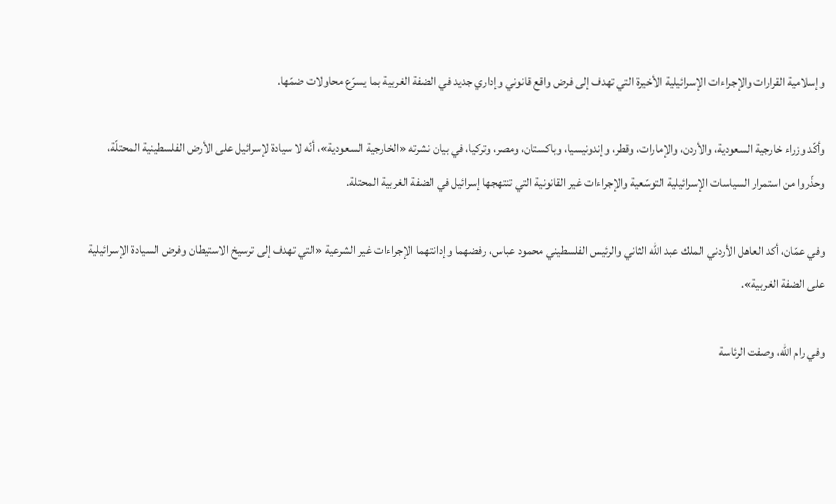وإسلامية القرارات والإجراءات الإسرائيلية الأخيرة التي تهدف إلى فرض واقع قانوني وإداري جديد في الضفة الغربية بما يسرّع محاولات ضمّها.

وأكّد وزراء خارجية السعودية، والأردن، والإمارات، وقطر، وإندونيسيا، وباكستان، ومصر، وتركيا، في بيان نشرته «الخارجية السعودية»، أنّه لا سيادة لإسرائيل على الأرض الفلسطينية المحتلّة، وحذّروا من استمرار السياسات الإسرائيلية التوسّعية والإجراءات غير القانونية التي تنتهجها إسرائيل في الضفة الغربية المحتلة.

وفي عمّان، أكد العاهل الأردني الملك عبد الله الثاني والرئيس الفلسطيني محمود عباس، رفضهما وإدانتهما الإجراءات غير الشرعية «التي تهدف إلى ترسيخ الاستيطان وفرض السيادة الإسرائيلية على الضفة الغربية».

وفي رام الله، وصفت الرئاسة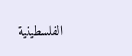الفلسطينية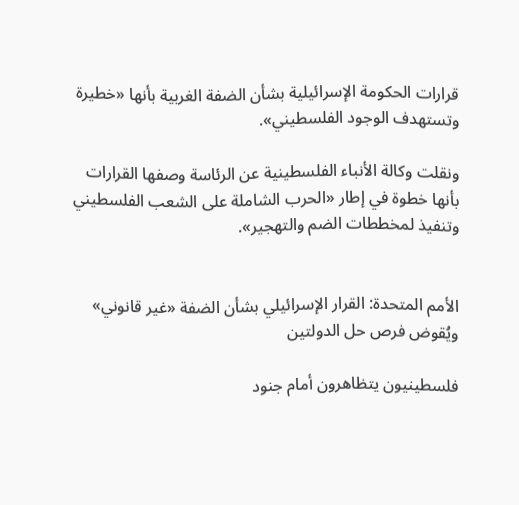قرارات الحكومة الإسرائيلية بشأن الضفة الغربية بأنها «خطيرة وتستهدف الوجود الفلسطيني».

ونقلت وكالة الأنباء الفلسطينية عن الرئاسة وصفها القرارات بأنها خطوة في إطار «الحرب الشاملة على الشعب الفلسطيني وتنفيذ لمخططات الضم والتهجير».


الأمم المتحدة: القرار الإسرائيلي بشأن الضفة «غير قانوني» ويُقوض فرص حل الدولتين

فلسطينيون يتظاهرون أمام جنود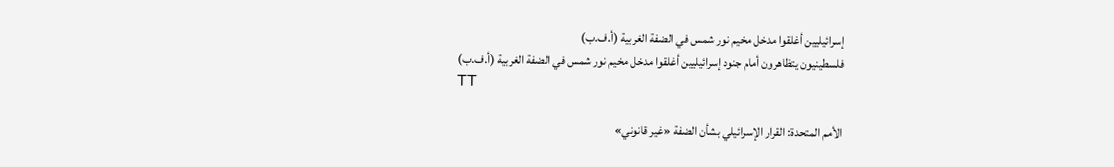إسرائيليين أغلقوا مدخل مخيم نور شمس في الضفة الغربية (أ.ف.ب)
فلسطينيون يتظاهرون أمام جنود إسرائيليين أغلقوا مدخل مخيم نور شمس في الضفة الغربية (أ.ف.ب)
TT

الأمم المتحدة: القرار الإسرائيلي بشأن الضفة «غير قانوني»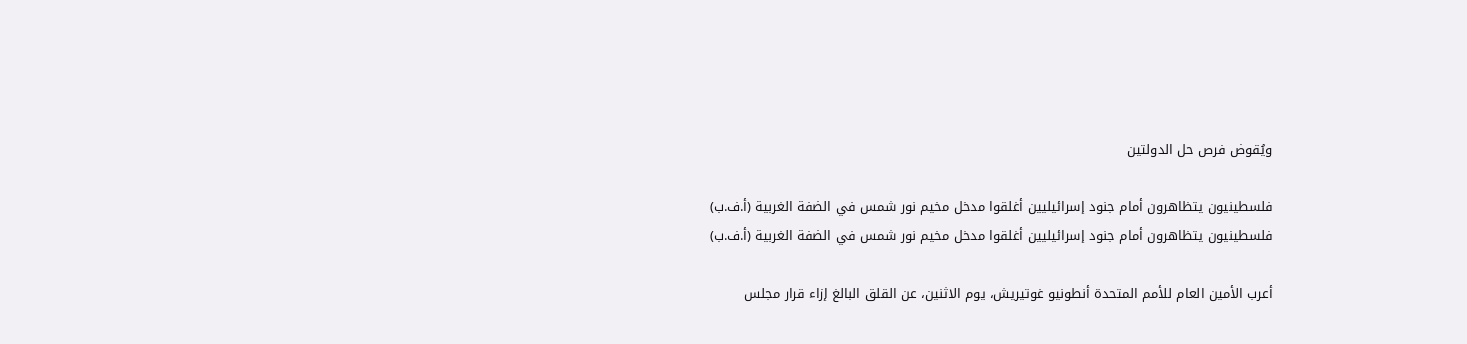ويُقوض فرص حل الدولتين

فلسطينيون يتظاهرون أمام جنود إسرائيليين أغلقوا مدخل مخيم نور شمس في الضفة الغربية (أ.ف.ب)
فلسطينيون يتظاهرون أمام جنود إسرائيليين أغلقوا مدخل مخيم نور شمس في الضفة الغربية (أ.ف.ب)

أعرب الأمين العام للأمم المتحدة أنطونيو غوتيريش، يوم الاثنين، عن القلق البالغ إزاء قرار مجلس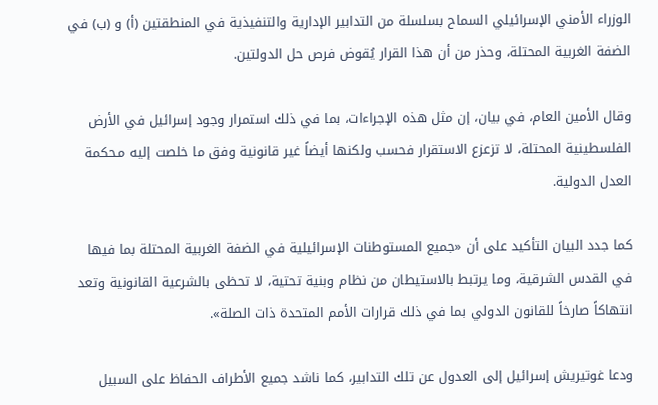الوزراء الأمني الإسرائيلي السماح بسلسلة من التدابير الإدارية والتنفيذية في المنطقتين (أ) و (ب) في الضفة الغربية المحتلة، وحذر من أن هذا القرار يُقوض فرص حل الدولتين.

وقال الأمين العام، في بيان، إن مثل هذه الإجراءات، بما في ذلك استمرار وجود إسرائيل في الأرض الفلسطينية المحتلة، لا تزعزع الاستقرار فحسب ولكنها أيضاً غير قانونية وفق ما خلصت إليه مـحكمة العدل الدولية.

كما جدد البيان التأكيد على أن «جميع المستوطنات الإسرائيلية في الضفة الغربية المحتلة بما فيها في القدس الشرقية، وما يرتبط بالاستيطان من نظام وبنية تحتية، لا تحظى بالشرعية القانونية وتعد انتهاكاً صارخاً للقانون الدولي بما في ذلك قرارات الأمم المتحدة ذات الصلة».

ودعا غوتيريش إسرائيل إلى العدول عن تلك التدابير، كما ناشد جميع الأطراف الحفاظ على السبيل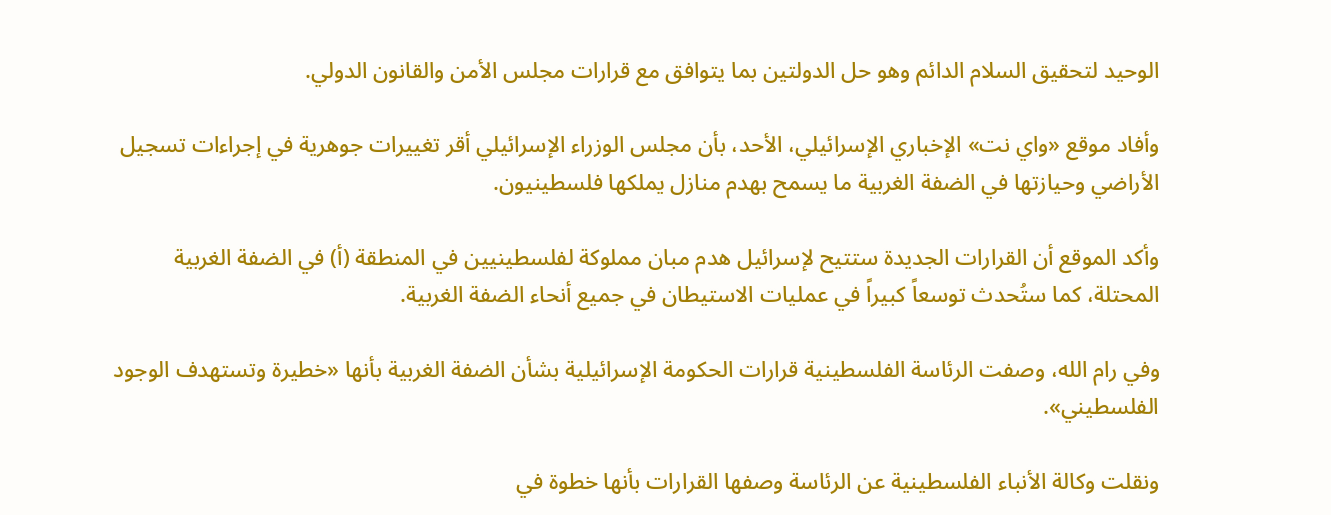الوحيد لتحقيق السلام الدائم وهو حل الدولتين بما يتوافق مع قرارات مجلس الأمن والقانون الدولي.

وأفاد موقع «واي نت» الإخباري الإسرائيلي، الأحد، بأن مجلس الوزراء الإسرائيلي أقر تغييرات جوهرية في إجراءات تسجيل الأراضي وحيازتها في الضفة الغربية ما يسمح بهدم منازل يملكها فلسطينيون.

وأكد الموقع أن القرارات الجديدة ستتيح لإسرائيل هدم مبان مملوكة لفلسطينيين في المنطقة (أ) في الضفة الغربية المحتلة، كما ستُحدث توسعاً كبيراً في عمليات الاستيطان في جميع أنحاء الضفة الغربية.

وفي رام الله، وصفت الرئاسة الفلسطينية قرارات الحكومة الإسرائيلية بشأن الضفة الغربية بأنها «خطيرة وتستهدف الوجود الفلسطيني».

ونقلت وكالة الأنباء الفلسطينية عن الرئاسة وصفها القرارات بأنها خطوة في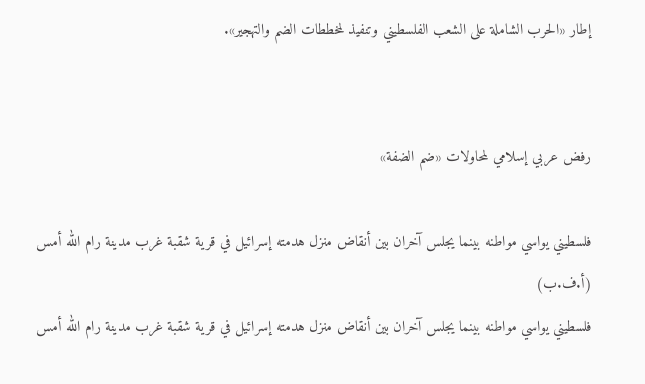إطار «الحرب الشاملة على الشعب الفلسطيني وتنفيذ لمخططات الضم والتهجير».


رفض عربي إسلامي لمحاولات «ضم الضفة»

فلسطيني يواسي مواطنه بينما يجلس آخران بين أنقاض منزل هدمته إسرائيل في قرية شقبة غرب مدينة رام الله أمس (أ.ف.ب)
فلسطيني يواسي مواطنه بينما يجلس آخران بين أنقاض منزل هدمته إسرائيل في قرية شقبة غرب مدينة رام الله أمس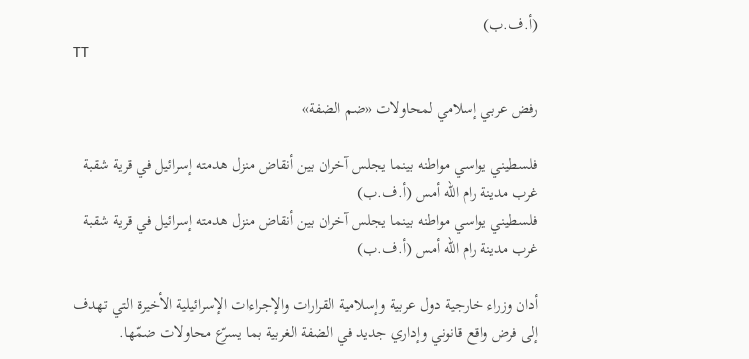(أ.ف.ب)
TT

رفض عربي إسلامي لمحاولات «ضم الضفة»

فلسطيني يواسي مواطنه بينما يجلس آخران بين أنقاض منزل هدمته إسرائيل في قرية شقبة غرب مدينة رام الله أمس (أ.ف.ب)
فلسطيني يواسي مواطنه بينما يجلس آخران بين أنقاض منزل هدمته إسرائيل في قرية شقبة غرب مدينة رام الله أمس (أ.ف.ب)

أدان وزراء خارجية دول عربية وإسلامية القرارات والإجراءات الإسرائيلية الأخيرة التي تهدف إلى فرض واقع قانوني وإداري جديد في الضفة الغربية بما يسرّع محاولات ضمّها.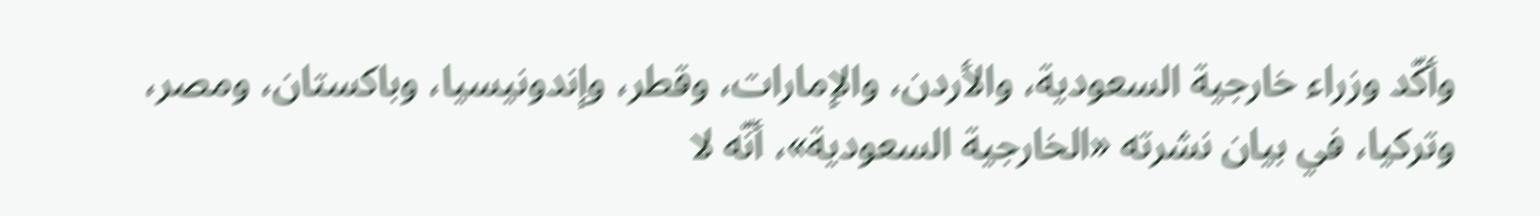وأكّد وزراء خارجية السعودية، والأردن، والإمارات، وقطر، وإندونيسيا، وباكستان، ومصر، وتركيا، في بيان نشرته «الخارجية السعودية»، أنّه لا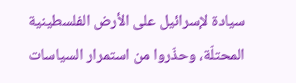سيادة لإسرائيل على الأرض الفلسطينية المحتلّة، وحذّروا من استمرار السياسات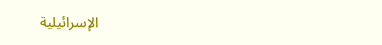الإسرائيلية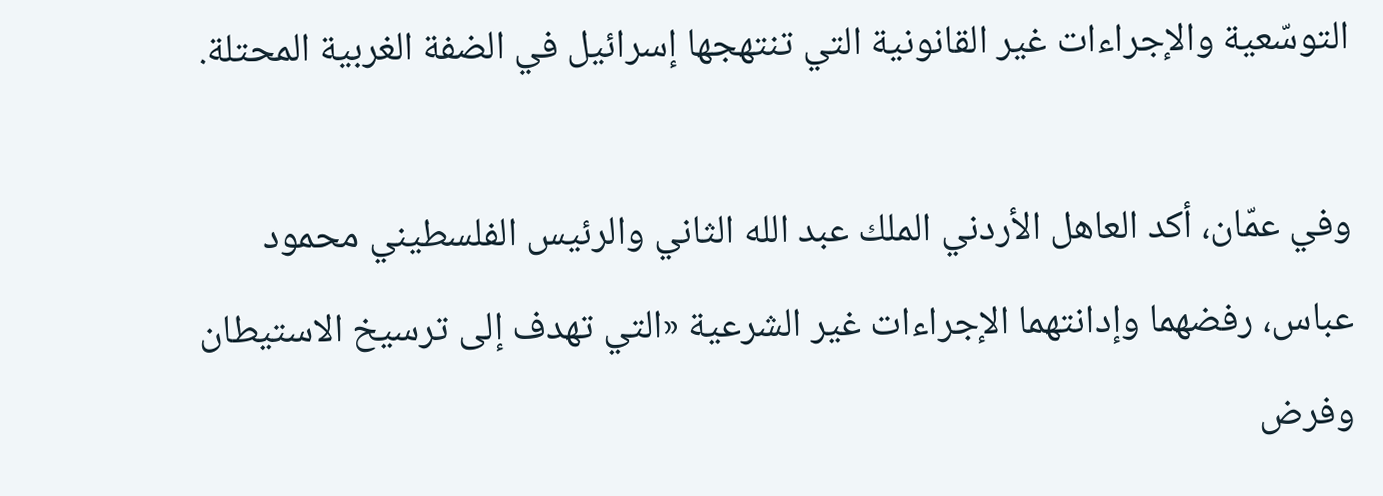التوسّعية والإجراءات غير القانونية التي تنتهجها إسرائيل في الضفة الغربية المحتلة.

وفي عمّان، أكد العاهل الأردني الملك عبد الله الثاني والرئيس الفلسطيني محمود عباس، رفضهما وإدانتهما الإجراءات غير الشرعية «التي تهدف إلى ترسيخ الاستيطان وفرض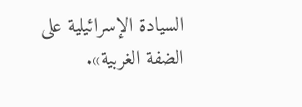السيادة الإسرائيلية على الضفة الغربية».